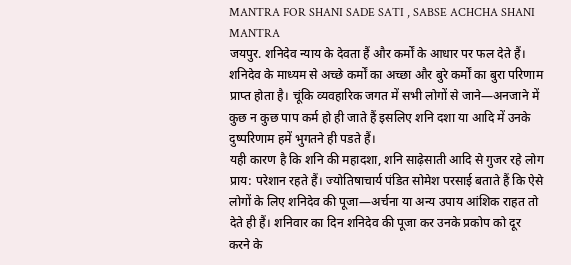MANTRA FOR SHANI SADE SATI , SABSE ACHCHA SHANI MANTRA
जयपुर. शनिदेव न्याय के देवता हैं और कर्मों के आधार पर फल देते हैं। शनिदेव के माध्यम से अच्छे कर्मों का अच्छा और बुरे कर्मों का बुरा परिणाम प्राप्त होता है। चूंकि व्यवहारिक जगत में सभी लोगों से जाने—अनजाने में कुछ न कुछ पाप कर्म हो ही जाते हैं इसलिए शनि दशा या आदि में उनके दुष्परिणाम हमें भुगतने ही पडते हैं।
यही कारण है कि शनि की महादशा, शनि साढ़ेसाती आदि से गुजर रहे लोग प्राय: परेशान रहते हैं। ज्योतिषाचार्य पंडित सोमेश परसाई बताते हैं कि ऐसे लोगों के लिए शनिदेव की पूजा—अर्चना या अन्य उपाय आंशिक राहत तो देते ही हैं। शनिवार का दिन शनिदेव की पूजा कर उनके प्रकोप को दूर करने के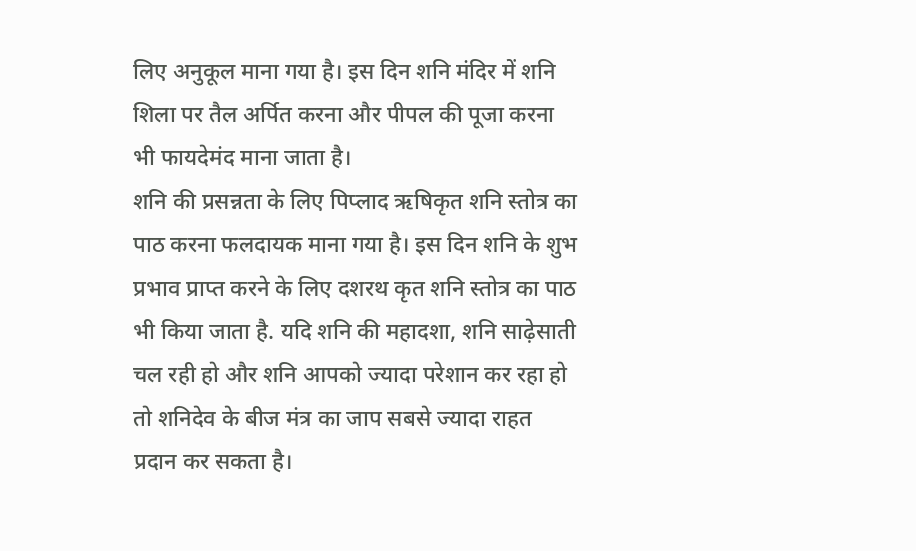लिए अनुकूल माना गया है। इस दिन शनि मंदिर में शनि शिला पर तैल अर्पित करना और पीपल की पूजा करना भी फायदेमंद माना जाता है।
शनि की प्रसन्नता के लिए पिप्लाद ऋषिकृत शनि स्तोत्र का पाठ करना फलदायक माना गया है। इस दिन शनि के शुभ प्रभाव प्राप्त करने के लिए दशरथ कृत शनि स्तोत्र का पाठ भी किया जाता है. यदि शनि की महादशा, शनि साढ़ेसाती चल रही हो और शनि आपको ज्यादा परेशान कर रहा हो तो शनिदेव के बीज मंत्र का जाप सबसे ज्यादा राहत प्रदान कर सकता है।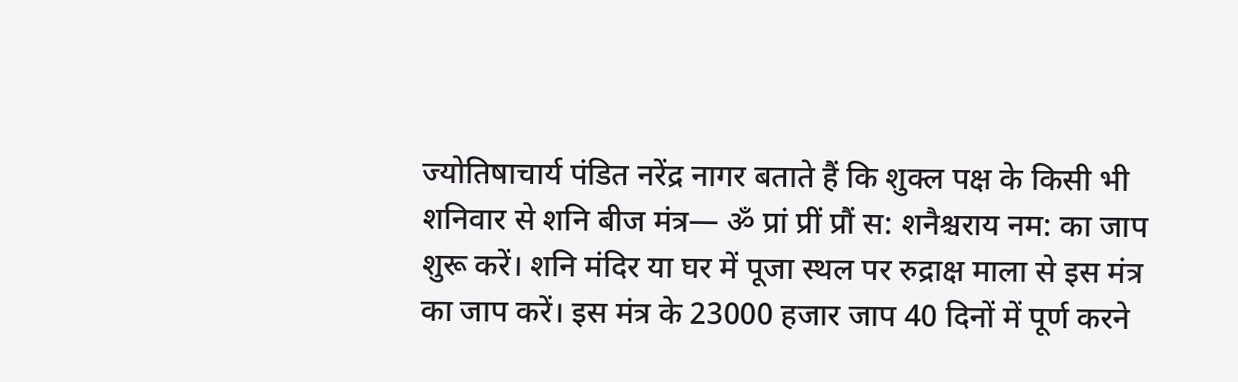ज्योतिषाचार्य पंडित नरेंद्र नागर बताते हैं कि शुक्ल पक्ष के किसी भी शनिवार से शनि बीज मंत्र— ॐ प्रां प्रीं प्रौं स: शनैश्चराय नम: का जाप शुरू करें। शनि मंदिर या घर में पूजा स्थल पर रुद्राक्ष माला से इस मंत्र का जाप करें। इस मंत्र के 23000 हजार जाप 40 दिनों में पूर्ण करने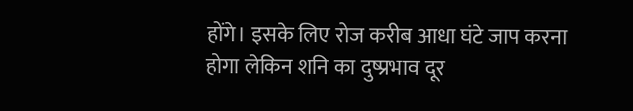होंगे। इसके लिए रोज करीब आधा घंटे जाप करना होगा लेकिन शनि का दुष्प्रभाव दूर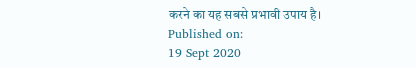करने का यह सबसे प्रभावी उपाय है।
Published on:
19 Sept 2020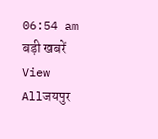06:54 am
बड़ी खबरें
View Allजयपुर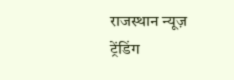राजस्थान न्यूज़
ट्रेंडिंग